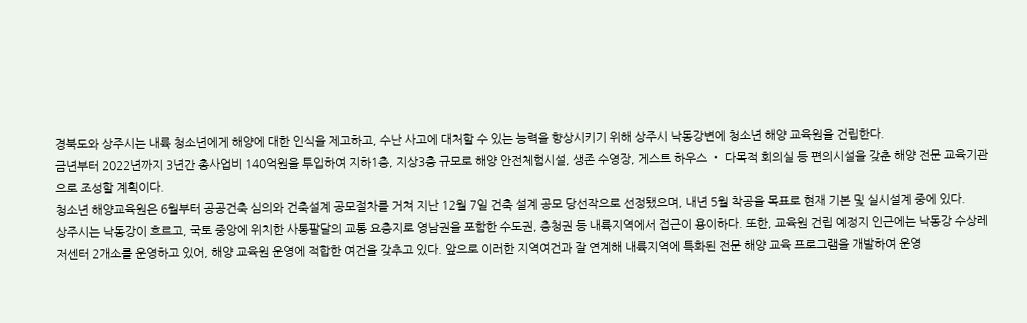경북도와 상주시는 내륙 청소년에게 해양에 대한 인식을 제고하고, 수난 사고에 대처할 수 있는 능력을 향상시키기 위해 상주시 낙동강변에 청소년 해양 교육원을 건립한다.
금년부터 2022년까지 3년간 총사업비 140억원을 투입하여 지하1층, 지상3층 규모로 해양 안전체험시설, 생존 수영장, 게스트 하우스 ‧ 다목적 회의실 등 편의시설을 갖춘 해양 전문 교육기관으로 조성할 계획이다.
청소년 해양교육원은 6월부터 공공건축 심의와 건축설계 공모절차를 거쳐 지난 12월 7일 건축 설계 공모 당선작으로 선정됐으며, 내년 5월 착공을 목표로 현재 기본 및 실시설계 중에 있다.
상주시는 낙동강이 흐르고, 국토 중앙에 위치한 사통팔달의 교통 요충지로 영남권을 포함한 수도권, 충청권 등 내륙지역에서 접근이 용이하다. 또한, 교육원 건립 예정지 인근에는 낙동강 수상레저센터 2개소를 운영하고 있어, 해양 교육원 운영에 적합한 여건을 갖추고 있다. 앞으로 이러한 지역여건과 잘 연계해 내륙지역에 특화된 전문 해양 교육 프로그램을 개발하여 운영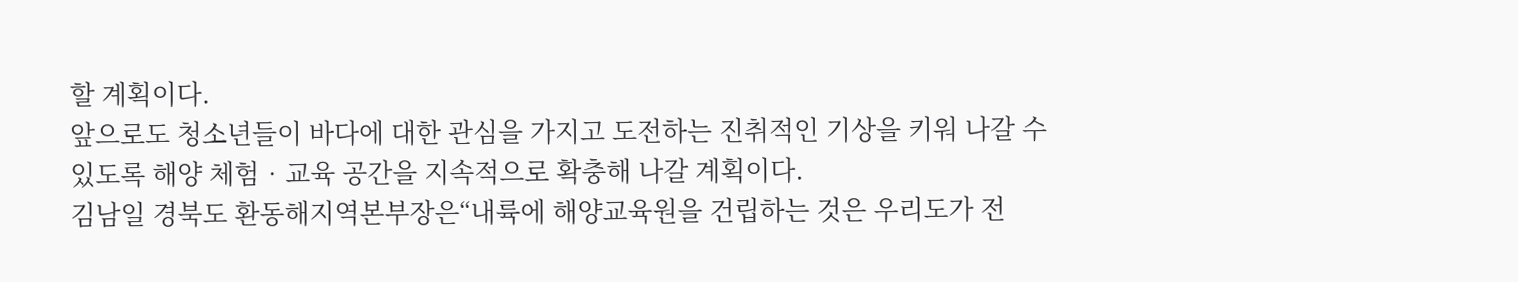할 계획이다.
앞으로도 청소년들이 바다에 대한 관심을 가지고 도전하는 진취적인 기상을 키워 나갈 수 있도록 해양 체험‧교육 공간을 지속적으로 확충해 나갈 계획이다.
김남일 경북도 환동해지역본부장은“내륙에 해양교육원을 건립하는 것은 우리도가 전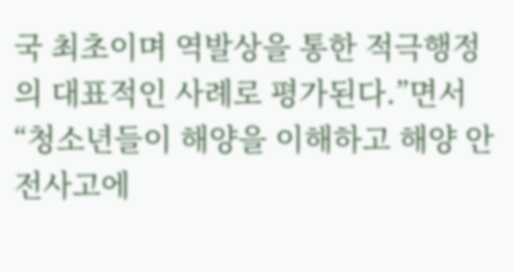국 최초이며 역발상을 통한 적극행정의 대표적인 사례로 평가된다.”면서“청소년들이 해양을 이해하고 해양 안전사고에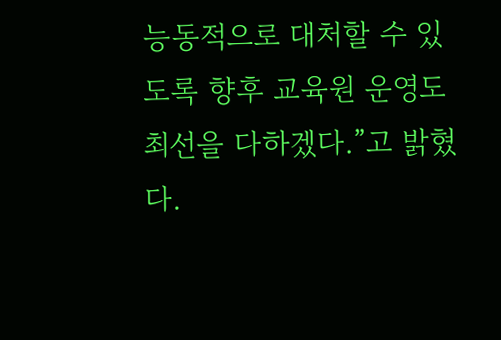능동적으로 대처할 수 있도록 향후 교육원 운영도 최선을 다하겠다.”고 밝혔다.